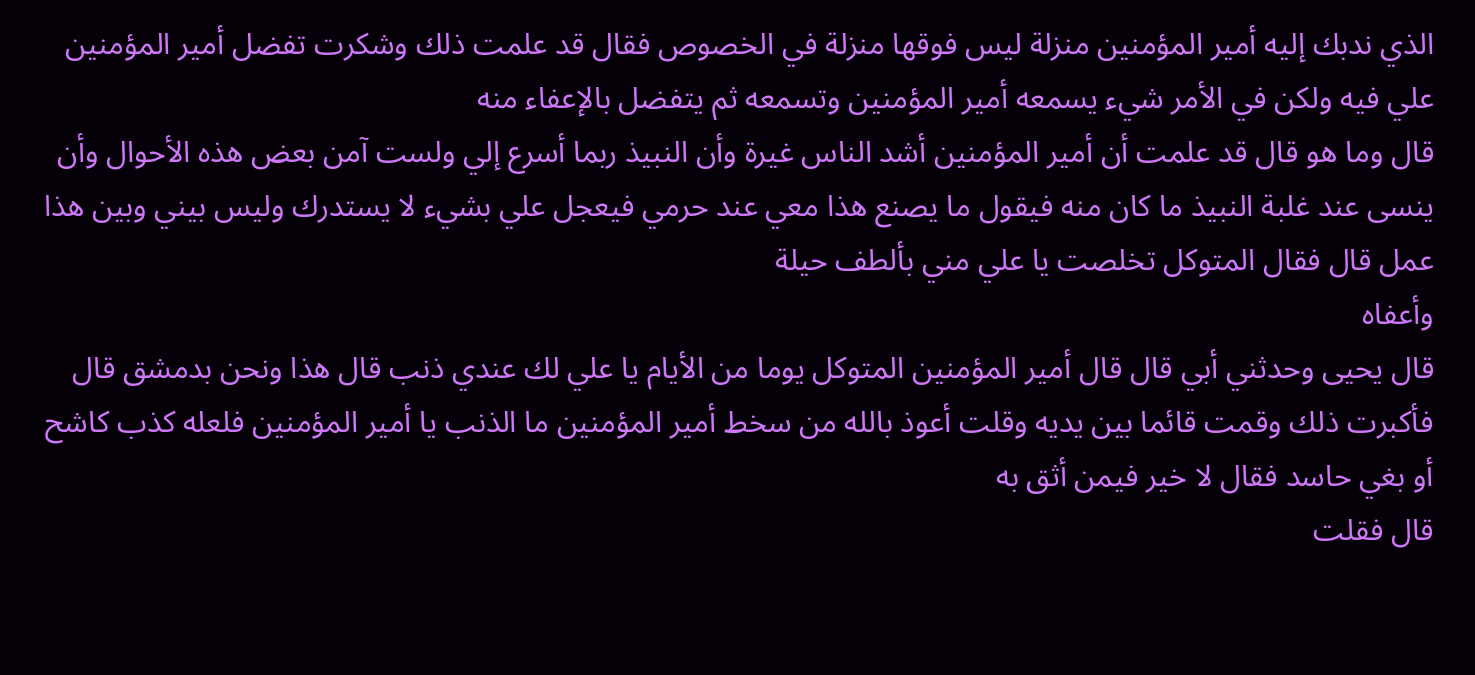الذي ندبك إليه أمير المؤمنين منزلة ليس فوقها منزلة في الخصوص فقال قد علمت ذلك وشكرت تفضل أمير المؤمنين علي فيه ولكن في الأمر شيء يسمعه أمير المؤمنين وتسمعه ثم يتفضل بالإعفاء منه
قال وما هو قال قد علمت أن أمير المؤمنين أشد الناس غيرة وأن النبيذ ربما أسرع إلي ولست آمن بعض هذه الأحوال وأن ينسى عند غلبة النبيذ ما كان منه فيقول ما يصنع هذا معي عند حرمي فيعجل علي بشيء لا يستدرك وليس بيني وبين هذا عمل قال فقال المتوكل تخلصت يا علي مني بألطف حيلة
وأعفاه
قال يحيى وحدثني أبي قال قال أمير المؤمنين المتوكل يوما من الأيام يا علي لك عندي ذنب قال هذا ونحن بدمشق قال فأكبرت ذلك وقمت قائما بين يديه وقلت أعوذ بالله من سخط أمير المؤمنين ما الذنب يا أمير المؤمنين فلعله كذب كاشح أو بغي حاسد فقال لا خير فيمن أثق به
قال فقلت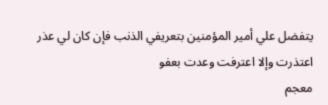يتفضل علي أمير المؤمنين بتعريفي الذنب فإن كان لي عذر اعتذرت وإلا اعترفت وعدت بعفو
معجم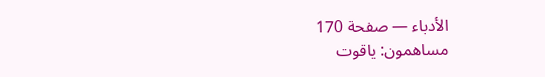الأدباء — صفحة 170
مساهمون: ياقوت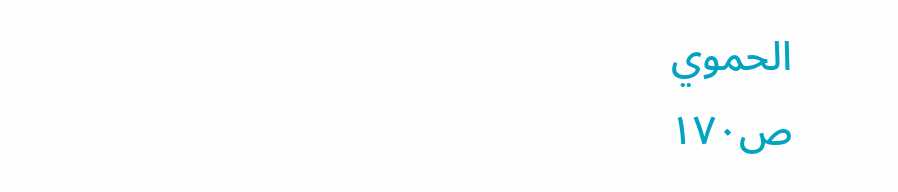الحموي
ص١٧٠